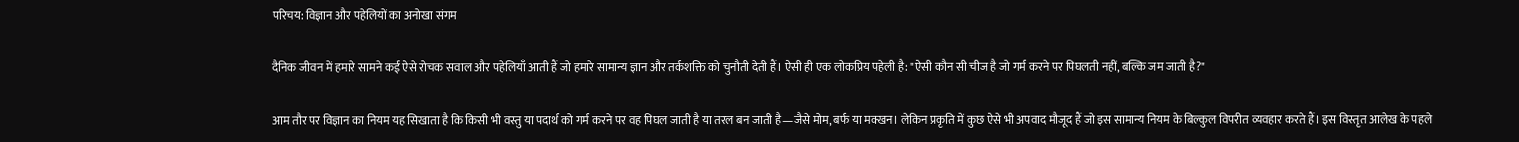परिचय: विज्ञान और पहेलियों का अनोखा संगम

दैनिक जीवन में हमारे सामने कई ऐसे रोचक सवाल और पहेलियाँ आती हैं जो हमारे सामान्य ज्ञान और तर्कशक्ति को चुनौती देती हैं। ऐसी ही एक लोकप्रिय पहेली है: "ऐसी कौन सी चीज है जो गर्म करने पर पिघलती नहीं, बल्कि जम जाती है?"

आम तौर पर विज्ञान का नियम यह सिखाता है कि किसी भी वस्तु या पदार्थ को गर्म करने पर वह पिघल जाती है या तरल बन जाती है—जैसे मोम, बर्फ या मक्खन। लेकिन प्रकृति में कुछ ऐसे भी अपवाद मौजूद हैं जो इस सामान्य नियम के बिल्कुल विपरीत व्यवहार करते हैं। इस विस्तृत आलेख के पहले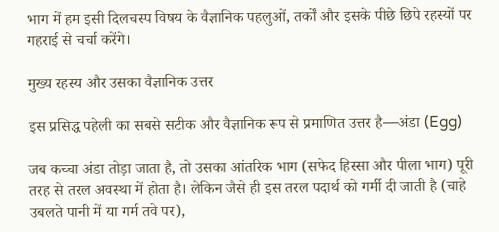भाग में हम इसी दिलचस्प विषय के वैज्ञानिक पहलुओं, तर्कों और इसके पीछे छिपे रहस्यों पर गहराई से चर्चा करेंगे।

मुख्य रहस्य और उसका वैज्ञानिक उत्तर

इस प्रसिद्ध पहेली का सबसे सटीक और वैज्ञानिक रूप से प्रमाणित उत्तर है—अंडा (Egg)

जब कच्चा अंडा तोड़ा जाता है, तो उसका आंतरिक भाग (सफेद हिस्सा और पीला भाग) पूरी तरह से तरल अवस्था में होता है। लेकिन जैसे ही इस तरल पदार्थ को गर्मी दी जाती है (चाहे उबलते पानी में या गर्म तवे पर),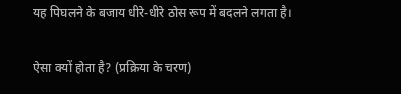यह पिघलने के बजाय धीरे-धीरे ठोस रूप में बदलने लगता है।

ऐसा क्यों होता है? (प्रक्रिया के चरण)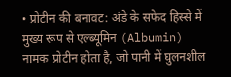• प्रोटीन की बनावट: अंडे के सफेद हिस्से में मुख्य रूप से एल्ब्यूमिन (Albumin) नामक प्रोटीन होता है, जो पानी में घुलनशील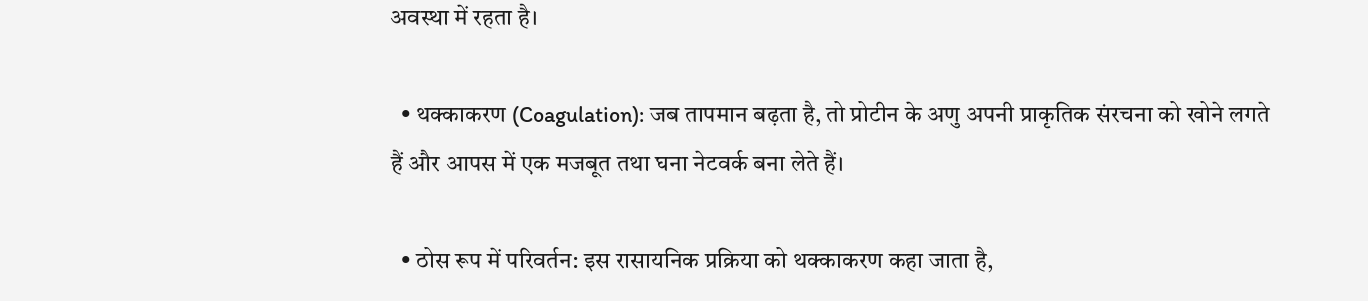अवस्था में रहता है।

  • थक्काकरण (Coagulation): जब तापमान बढ़ता है, तो प्रोटीन के अणु अपनी प्राकृतिक संरचना को खोने लगते हैं और आपस में एक मजबूत तथा घना नेटवर्क बना लेते हैं।

  • ठोस रूप में परिवर्तन: इस रासायनिक प्रक्रिया को थक्काकरण कहा जाता है,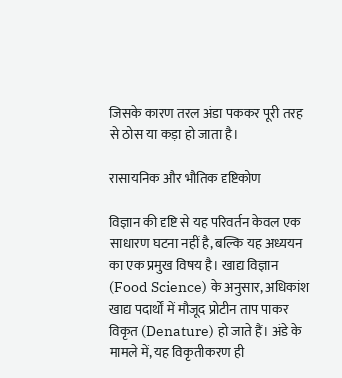जिसके कारण तरल अंडा पककर पूरी तरह से ठोस या कड़ा हो जाता है।

रासायनिक और भौतिक दृष्टिकोण

विज्ञान की दृष्टि से यह परिवर्तन केवल एक साधारण घटना नहीं है, बल्कि यह अध्ययन का एक प्रमुख विषय है। खाद्य विज्ञान (Food Science) के अनुसार, अधिकांश खाद्य पदार्थों में मौजूद प्रोटीन ताप पाकर विकृत (Denature) हो जाते हैं। अंडे के मामले में, यह विकृतीकरण ही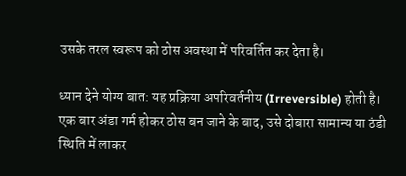उसके तरल स्वरूप को ठोस अवस्था में परिवर्तित कर देता है।

ध्यान देने योग्य बात: यह प्रक्रिया अपरिवर्तनीय (Irreversible) होती है। एक बार अंडा गर्म होकर ठोस बन जाने के बाद, उसे दोबारा सामान्य या ठंडी स्थिति में लाकर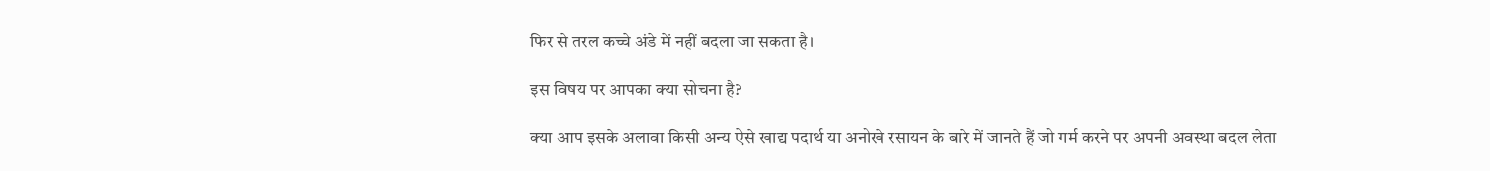फिर से तरल कच्चे अंडे में नहीं बदला जा सकता है।

इस विषय पर आपका क्या सोचना है?

क्या आप इसके अलावा किसी अन्य ऐसे खाद्य पदार्थ या अनोखे रसायन के बारे में जानते हैं जो गर्म करने पर अपनी अवस्था बदल लेता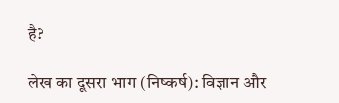है?

लेख का दूसरा भाग (निष्कर्ष): विज्ञान और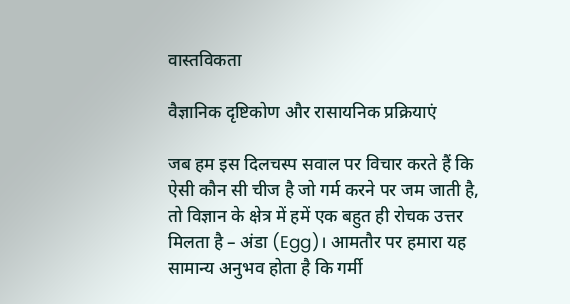वास्तविकता

वैज्ञानिक दृष्टिकोण और रासायनिक प्रक्रियाएं

जब हम इस दिलचस्प सवाल पर विचार करते हैं कि ऐसी कौन सी चीज है जो गर्म करने पर जम जाती है, तो विज्ञान के क्षेत्र में हमें एक बहुत ही रोचक उत्तर मिलता है – अंडा (Egg)। आमतौर पर हमारा यह सामान्य अनुभव होता है कि गर्मी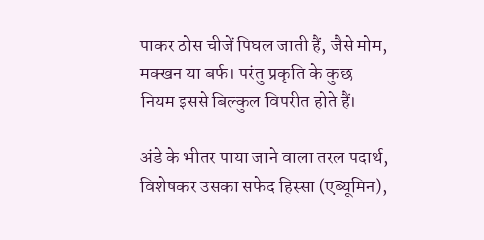पाकर ठोस चीजें पिघल जाती हैं, जैसे मोम, मक्खन या बर्फ। परंतु प्रकृति के कुछ नियम इससे बिल्कुल विपरीत होते हैं।

अंडे के भीतर पाया जाने वाला तरल पदार्थ, विशेषकर उसका सफेद हिस्सा (एब्यूमिन),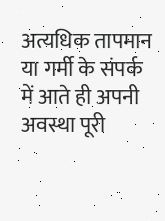अत्यधिक तापमान या गर्मी के संपर्क में आते ही अपनी अवस्था पूरी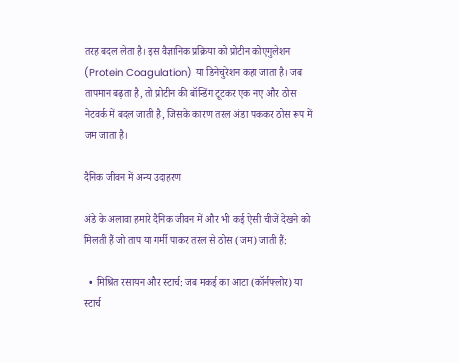तरह बदल लेता है। इस वैज्ञानिक प्रक्रिया को प्रोटीन कोएगुलेशन (Protein Coagulation) या डिनेचुरेशन कहा जाता है। जब तापमान बढ़ता है, तो प्रोटीन की बॉन्डिंग टूटकर एक नए और ठोस नेटवर्क में बदल जाती है, जिसके कारण तरल अंडा पककर ठोस रूप में जम जाता है।

दैनिक जीवन में अन्य उदाहरण

अंडे के अलावा हमारे दैनिक जीवन में और भी कई ऐसी चीजें देखने को मिलती हैं जो ताप या गर्मी पाकर तरल से ठोस (जम) जाती हैं:

  • मिश्रित रसायन और स्टार्च: जब मकई का आटा (कॉर्नफ्लोर) या स्टार्च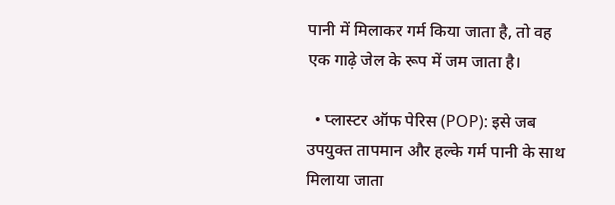पानी में मिलाकर गर्म किया जाता है, तो वह एक गाढ़े जेल के रूप में जम जाता है।

  • प्लास्टर ऑफ पेरिस (POP): इसे जब उपयुक्त तापमान और हल्के गर्म पानी के साथ मिलाया जाता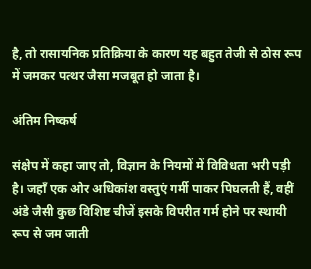है, तो रासायनिक प्रतिक्रिया के कारण यह बहुत तेजी से ठोस रूप में जमकर पत्थर जैसा मजबूत हो जाता है।

अंतिम निष्कर्ष

संक्षेप में कहा जाए तो, विज्ञान के नियमों में विविधता भरी पड़ी है। जहाँ एक ओर अधिकांश वस्तुएं गर्मी पाकर पिघलती हैं, वहीं अंडे जैसी कुछ विशिष्ट चीजें इसके विपरीत गर्म होने पर स्थायी रूप से जम जाती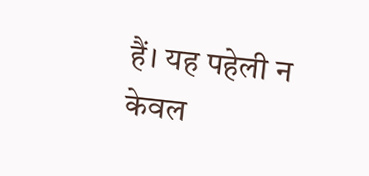हैं। यह पहेली न केवल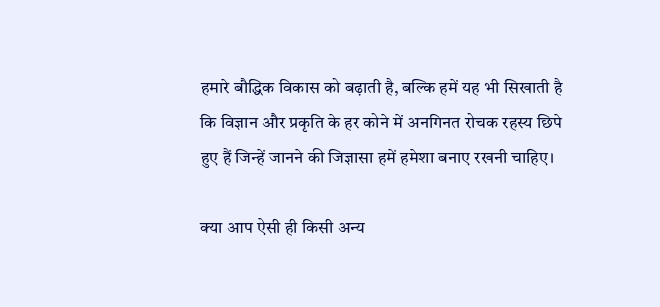हमारे बौद्धिक विकास को बढ़ाती है, बल्कि हमें यह भी सिखाती है कि विज्ञान और प्रकृति के हर कोने में अनगिनत रोचक रहस्य छिपे हुए हैं जिन्हें जानने की जिज्ञासा हमें हमेशा बनाए रखनी चाहिए।

क्या आप ऐसी ही किसी अन्य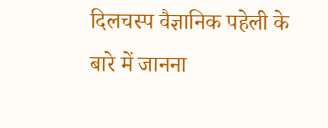दिलचस्प वैज्ञानिक पहेली के बारे में जानना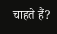चाहते हैं?